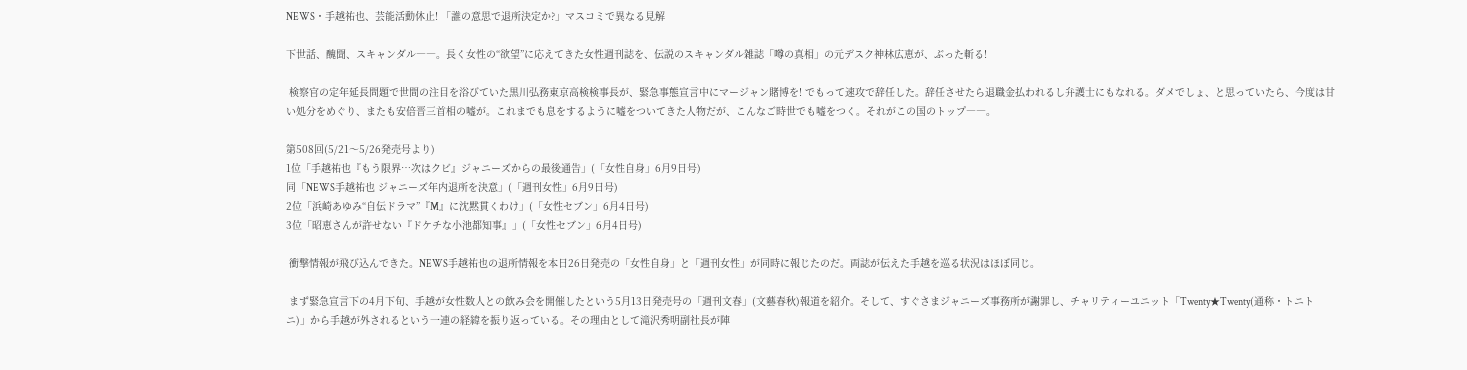NEWS・手越祐也、芸能活動休止! 「誰の意思で退所決定か?」マスコミで異なる見解

下世話、醜聞、スキャンダル――。長く女性の“欲望”に応えてきた女性週刊誌を、伝説のスキャンダル雑誌「噂の真相」の元デスク神林広恵が、ぶった斬る!

 検察官の定年延長問題で世間の注目を浴びていた黒川弘務東京高検検事長が、緊急事態宣言中にマージャン賭博を! でもって速攻で辞任した。辞任させたら退職金払われるし弁護士にもなれる。ダメでしょ、と思っていたら、今度は甘い処分をめぐり、またも安倍晋三首相の嘘が。これまでも息をするように嘘をついてきた人物だが、こんなご時世でも嘘をつく。それがこの国のトップ――。

第508回(5/21〜5/26発売号より)
1位「手越祐也『もう限界…次はクビ』ジャニーズからの最後通告」(「女性自身」6月9日号)
同「NEWS手越祐也 ジャニーズ年内退所を決意」(「週刊女性」6月9日号)
2位「浜崎あゆみ“自伝ドラマ”『M』に沈黙貫くわけ」(「女性セブン」6月4日号)
3位「昭恵さんが許せない『ドケチな小池都知事』」(「女性セブン」6月4日号)

 衝撃情報が飛び込んできた。NEWS手越祐也の退所情報を本日26日発売の「女性自身」と「週刊女性」が同時に報じたのだ。両誌が伝えた手越を巡る状況はほぼ同じ。

 まず緊急宣言下の4月下旬、手越が女性数人との飲み会を開催したという5月13日発売号の「週刊文春」(文藝春秋)報道を紹介。そして、すぐさまジャニーズ事務所が謝罪し、チャリティーユニット「Twenty★Twenty(通称・トニトニ)」から手越が外されるという一連の経緯を振り返っている。その理由として滝沢秀明副社長が陣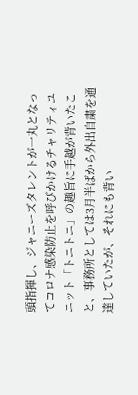頭指揮し、ジャニーズタレントが一丸となってコロナ感染防止を呼びかけるチャリティユニット「トニトニ」の趣旨に手越が背いたこと、事務所としては3月半ばから外出自粛を通達していたが、それにも背い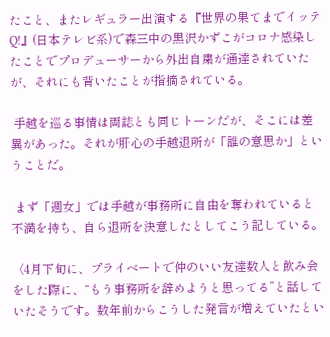たこと、またレギュラー出演する『世界の果てまでイッテQ!』(日本テレビ系)で森三中の黒沢かずこがコロナ感染したことでプロデューサーから外出自粛が通達されていたが、それにも背いたことが指摘されている。

 手越を巡る事情は両誌とも同じトーンだが、そこには差異があった。それが肝心の手越退所が「誰の意思か」ということだ。

 まず「週女」では手越が事務所に自由を奪われていると不満を持ち、自ら退所を決意したとしてこう記している。

〈4月下旬に、プライベートで仲のいい友達数人と飲み会をした際に、“もう事務所を辞めようと思ってる”と話していたそうです。数年前からこうした発言が増えていたとい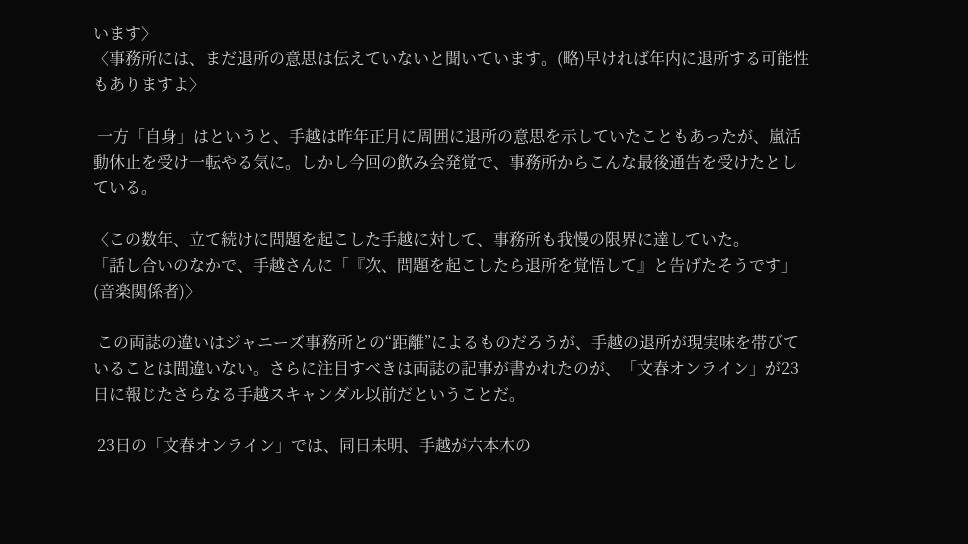います〉
〈事務所には、まだ退所の意思は伝えていないと聞いています。(略)早ければ年内に退所する可能性もありますよ〉

 一方「自身」はというと、手越は昨年正月に周囲に退所の意思を示していたこともあったが、嵐活動休止を受け一転やる気に。しかし今回の飲み会発覚で、事務所からこんな最後通告を受けたとしている。

〈この数年、立て続けに問題を起こした手越に対して、事務所も我慢の限界に達していた。
「話し合いのなかで、手越さんに「『次、問題を起こしたら退所を覚悟して』と告げたそうです」(音楽関係者)〉

 この両誌の違いはジャニーズ事務所との“距離”によるものだろうが、手越の退所が現実味を帯びていることは間違いない。さらに注目すべきは両誌の記事が書かれたのが、「文春オンライン」が23日に報じたさらなる手越スキャンダル以前だということだ。

 23日の「文春オンライン」では、同日未明、手越が六本木の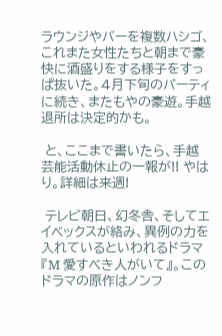ラウンジやバーを複数ハシゴ、これまた女性たちと朝まで豪快に酒盛りをする様子をすっぱ抜いた。4月下旬のパーティに続き、またもやの豪遊。手越退所は決定的かも。

 と、ここまで書いたら、手越芸能活動休止の一報が!! やはり。詳細は来週!

 テレビ朝日、幻冬舎、そしてエイベックスが絡み、異例の力を入れているといわれるドラマ『M 愛すべき人がいて』。このドラマの原作はノンフ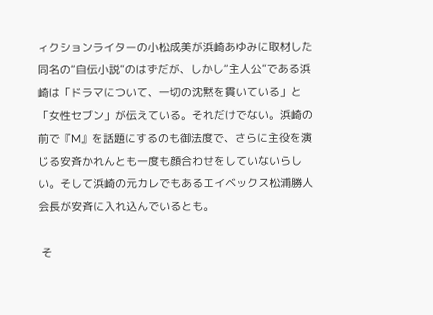ィクションライターの小松成美が浜崎あゆみに取材した同名の“自伝小説”のはずだが、しかし“主人公”である浜崎は「ドラマについて、一切の沈黙を貫いている」と「女性セブン」が伝えている。それだけでない。浜崎の前で『M』を話題にするのも御法度で、さらに主役を演じる安斉かれんとも一度も顔合わせをしていないらしい。そして浜崎の元カレでもあるエイベックス松浦勝人会長が安斉に入れ込んでいるとも。

 そ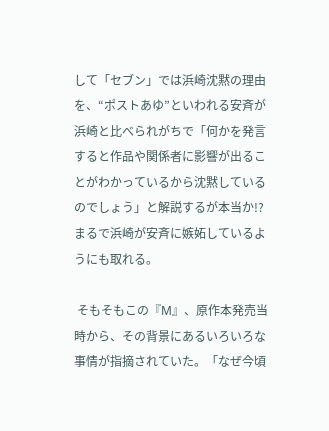して「セブン」では浜崎沈黙の理由を、“ポストあゆ”といわれる安斉が浜崎と比べられがちで「何かを発言すると作品や関係者に影響が出ることがわかっているから沈黙しているのでしょう」と解説するが本当か!? まるで浜崎が安斉に嫉妬しているようにも取れる。

 そもそもこの『M』、原作本発売当時から、その背景にあるいろいろな事情が指摘されていた。「なぜ今頃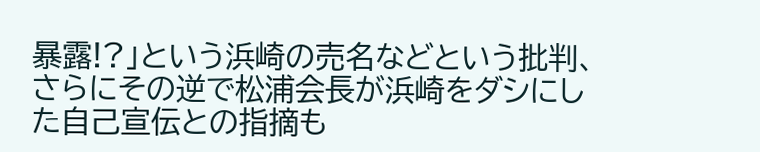暴露!?」という浜崎の売名などという批判、さらにその逆で松浦会長が浜崎をダシにした自己宣伝との指摘も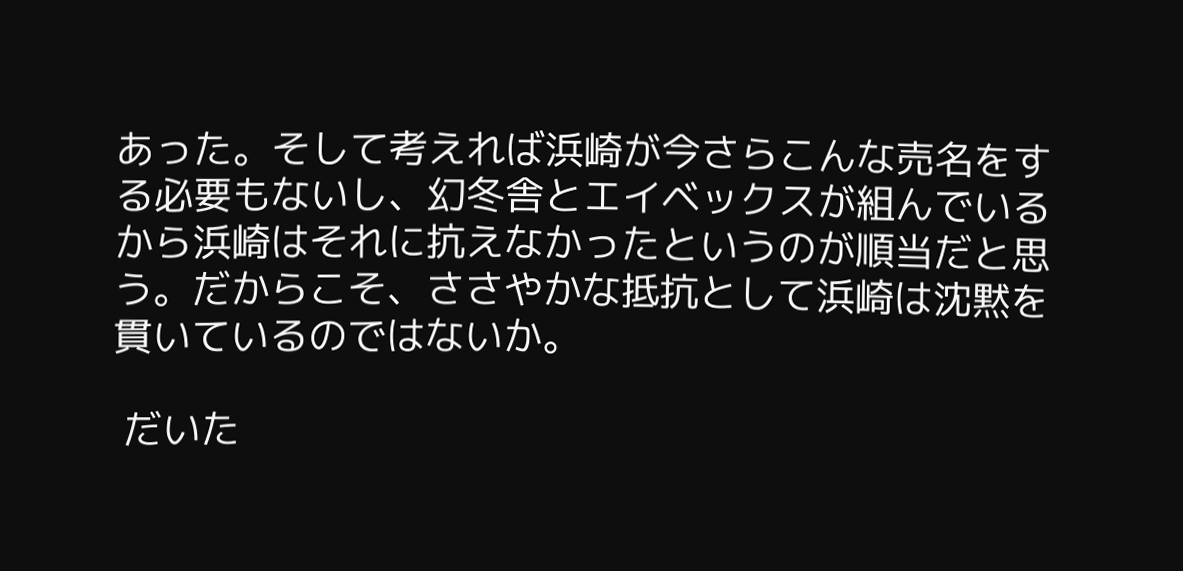あった。そして考えれば浜崎が今さらこんな売名をする必要もないし、幻冬舎とエイベックスが組んでいるから浜崎はそれに抗えなかったというのが順当だと思う。だからこそ、ささやかな抵抗として浜崎は沈黙を貫いているのではないか。

 だいた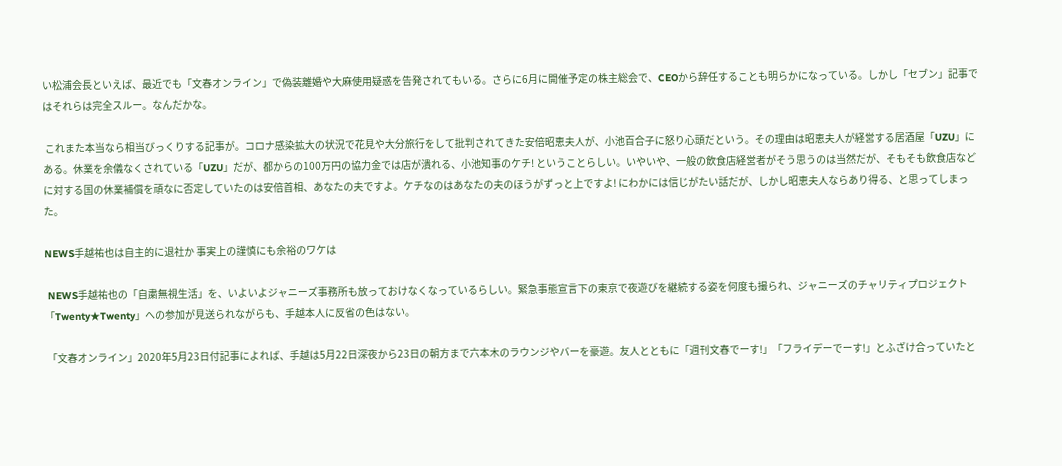い松浦会長といえば、最近でも「文春オンライン」で偽装離婚や大麻使用疑惑を告発されてもいる。さらに6月に開催予定の株主総会で、CEOから辞任することも明らかになっている。しかし「セブン」記事ではそれらは完全スルー。なんだかな。

 これまた本当なら相当びっくりする記事が。コロナ感染拡大の状況で花見や大分旅行をして批判されてきた安倍昭恵夫人が、小池百合子に怒り心頭だという。その理由は昭恵夫人が経営する居酒屋「UZU」にある。休業を余儀なくされている「UZU」だが、都からの100万円の協力金では店が潰れる、小池知事のケチ! ということらしい。いやいや、一般の飲食店経営者がそう思うのは当然だが、そもそも飲食店などに対する国の休業補償を頑なに否定していたのは安倍首相、あなたの夫ですよ。ケチなのはあなたの夫のほうがずっと上ですよ! にわかには信じがたい話だが、しかし昭恵夫人ならあり得る、と思ってしまった。

NEWS手越祐也は自主的に退社か 事実上の謹慎にも余裕のワケは

 NEWS手越祐也の「自粛無視生活」を、いよいよジャニーズ事務所も放っておけなくなっているらしい。緊急事態宣言下の東京で夜遊びを継続する姿を何度も撮られ、ジャニーズのチャリティプロジェクト「Twenty★Twenty」への参加が見送られながらも、手越本人に反省の色はない。

 「文春オンライン」2020年5月23日付記事によれば、手越は5月22日深夜から23日の朝方まで六本木のラウンジやバーを豪遊。友人とともに「週刊文春でーす!」「フライデーでーす!」とふざけ合っていたと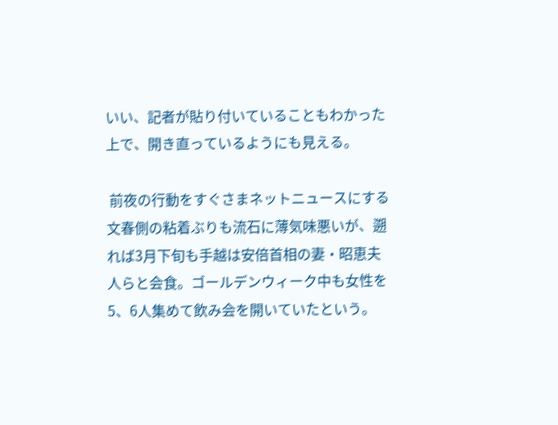いい、記者が貼り付いていることもわかった上で、開き直っているようにも見える。

 前夜の行動をすぐさまネットニュースにする文春側の粘着ぶりも流石に薄気味悪いが、遡れば3月下旬も手越は安倍首相の妻・昭恵夫人らと会食。ゴールデンウィーク中も女性を5、6人集めて飲み会を開いていたという。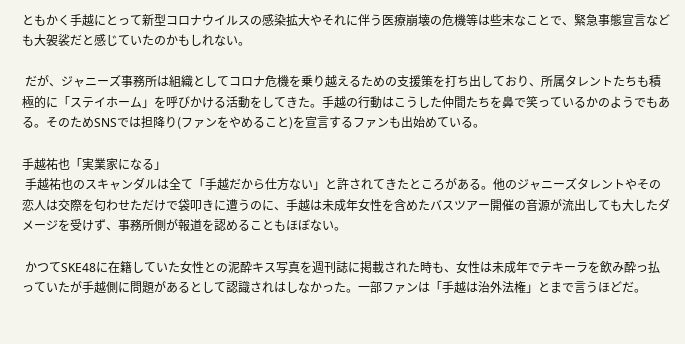ともかく手越にとって新型コロナウイルスの感染拡大やそれに伴う医療崩壊の危機等は些末なことで、緊急事態宣言なども大袈裟だと感じていたのかもしれない。

 だが、ジャニーズ事務所は組織としてコロナ危機を乗り越えるための支援策を打ち出しており、所属タレントたちも積極的に「ステイホーム」を呼びかける活動をしてきた。手越の行動はこうした仲間たちを鼻で笑っているかのようでもある。そのためSNSでは担降り(ファンをやめること)を宣言するファンも出始めている。

手越祐也「実業家になる」
 手越祐也のスキャンダルは全て「手越だから仕方ない」と許されてきたところがある。他のジャニーズタレントやその恋人は交際を匂わせただけで袋叩きに遭うのに、手越は未成年女性を含めたバスツアー開催の音源が流出しても大したダメージを受けず、事務所側が報道を認めることもほぼない。

 かつてSKE48に在籍していた女性との泥酔キス写真を週刊誌に掲載された時も、女性は未成年でテキーラを飲み酔っ払っていたが手越側に問題があるとして認識されはしなかった。一部ファンは「手越は治外法権」とまで言うほどだ。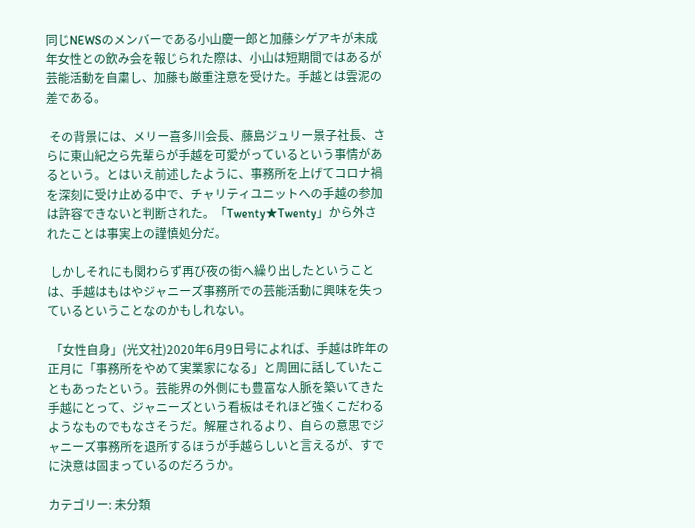同じNEWSのメンバーである小山慶一郎と加藤シゲアキが未成年女性との飲み会を報じられた際は、小山は短期間ではあるが芸能活動を自粛し、加藤も厳重注意を受けた。手越とは雲泥の差である。

 その背景には、メリー喜多川会長、藤島ジュリー景子社長、さらに東山紀之ら先輩らが手越を可愛がっているという事情があるという。とはいえ前述したように、事務所を上げてコロナ禍を深刻に受け止める中で、チャリティユニットへの手越の参加は許容できないと判断された。「Twenty★Twenty」から外されたことは事実上の謹慎処分だ。

 しかしそれにも関わらず再び夜の街へ繰り出したということは、手越はもはやジャニーズ事務所での芸能活動に興味を失っているということなのかもしれない。

 「女性自身」(光文社)2020年6月9日号によれば、手越は昨年の正月に「事務所をやめて実業家になる」と周囲に話していたこともあったという。芸能界の外側にも豊富な人脈を築いてきた手越にとって、ジャニーズという看板はそれほど強くこだわるようなものでもなさそうだ。解雇されるより、自らの意思でジャニーズ事務所を退所するほうが手越らしいと言えるが、すでに決意は固まっているのだろうか。

カテゴリー: 未分類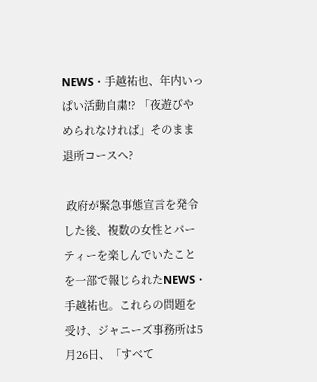NEWS・手越祐也、年内いっぱい活動自粛!? 「夜遊びやめられなければ」そのまま退所コースへ?

 政府が緊急事態宣言を発令した後、複数の女性とパーティーを楽しんでいたことを一部で報じられたNEWS・手越祐也。これらの問題を受け、ジャニーズ事務所は5月26日、「すべて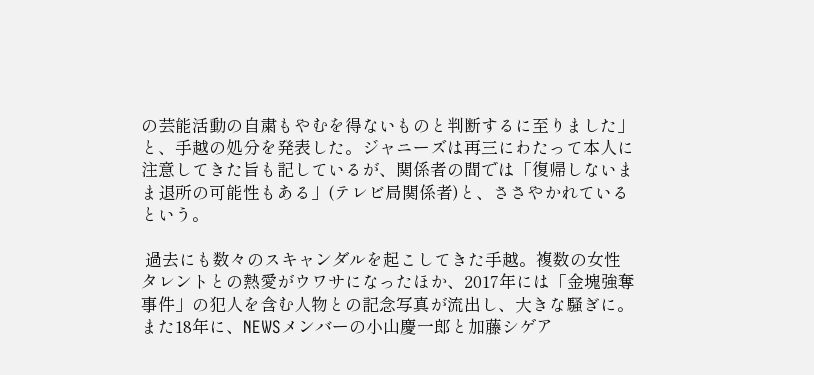の芸能活動の自粛もやむを得ないものと判断するに至りました」と、手越の処分を発表した。ジャニーズは再三にわたって本人に注意してきた旨も記しているが、関係者の間では「復帰しないまま退所の可能性もある」(テレビ局関係者)と、ささやかれているという。

 過去にも数々のスキャンダルを起こしてきた手越。複数の女性タレントとの熱愛がウワサになったほか、2017年には「金塊強奪事件」の犯人を含む人物との記念写真が流出し、大きな騒ぎに。また18年に、NEWSメンバーの小山慶一郎と加藤シゲア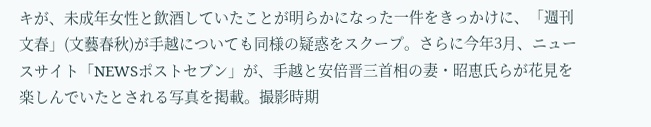キが、未成年女性と飲酒していたことが明らかになった一件をきっかけに、「週刊文春」(文藝春秋)が手越についても同様の疑惑をスクープ。さらに今年3月、ニュースサイト「NEWSポストセブン」が、手越と安倍晋三首相の妻・昭恵氏らが花見を楽しんでいたとされる写真を掲載。撮影時期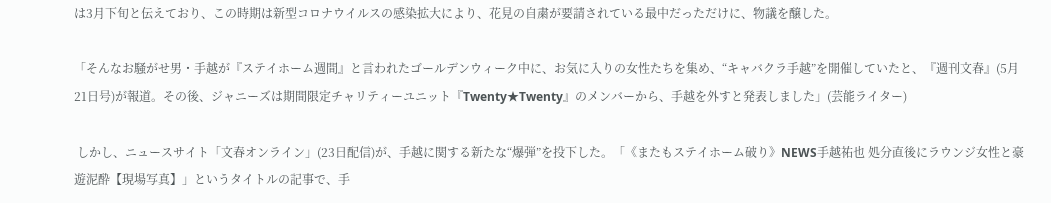は3月下旬と伝えており、この時期は新型コロナウイルスの感染拡大により、花見の自粛が要請されている最中だっただけに、物議を醸した。

「そんなお騒がせ男・手越が『ステイホーム週間』と言われたゴールデンウィーク中に、お気に入りの女性たちを集め、“キャバクラ手越”を開催していたと、『週刊文春』(5月21日号)が報道。その後、ジャニーズは期間限定チャリティーユニット『Twenty★Twenty』のメンバーから、手越を外すと発表しました」(芸能ライター)

 しかし、ニュースサイト「文春オンライン」(23日配信)が、手越に関する新たな“爆弾”を投下した。「《またもステイホーム破り》NEWS手越祐也 処分直後にラウンジ女性と豪遊泥酔【現場写真】」というタイトルの記事で、手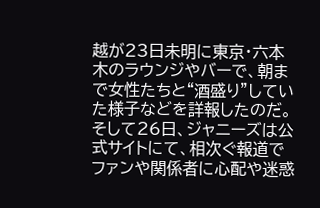越が23日未明に東京・六本木のラウンジやバーで、朝まで女性たちと“酒盛り”していた様子などを詳報したのだ。そして26日、ジャニーズは公式サイトにて、相次ぐ報道でファンや関係者に心配や迷惑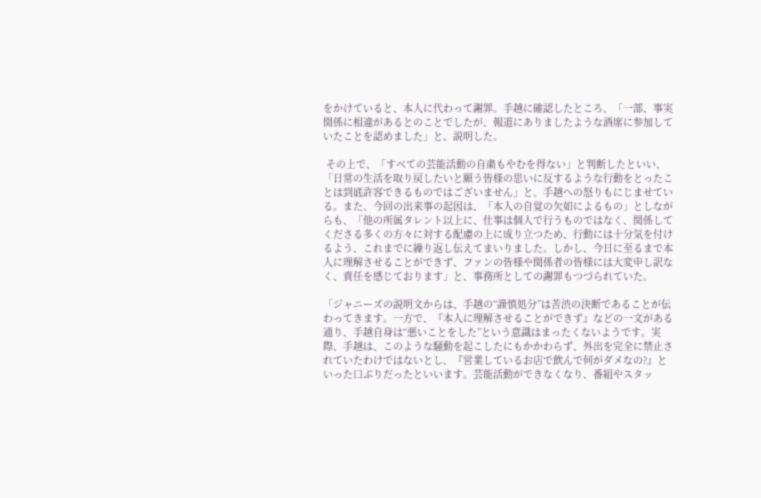をかけていると、本人に代わって謝罪。手越に確認したところ、「一部、事実関係に相違があるとのことでしたが、報道にありましたような酒席に参加していたことを認めました」と、説明した。

 その上で、「すべての芸能活動の自粛もやむを得ない」と判断したといい、「日常の生活を取り戻したいと願う皆様の思いに反するような行動をとったことは到底許容できるものではございません」と、手越への怒りもにじませている。また、今回の出来事の起因は、「本人の自覚の欠如によるもの」としながらも、「他の所属タレント以上に、仕事は個人で行うものではなく、関係してくださる多くの方々に対する配慮の上に成り立つため、行動には十分気を付けるよう、これまでに繰り返し伝えてまいりました。しかし、今日に至るまで本人に理解させることができず、ファンの皆様や関係者の皆様には大変申し訳なく、責任を感じております」と、事務所としての謝罪もつづられていた。

「ジャニーズの説明文からは、手越の“謹慎処分”は苦渋の決断であることが伝わってきます。一方で、『本人に理解させることができず』などの一文がある通り、手越自身は“悪いことをした”という意識はまったくないようです。実際、手越は、このような騒動を起こしたにもかかわらず、外出を完全に禁止されていたわけではないとし、『営業しているお店で飲んで何がダメなの?』といった口ぶりだったといいます。芸能活動ができなくなり、番組やスタッ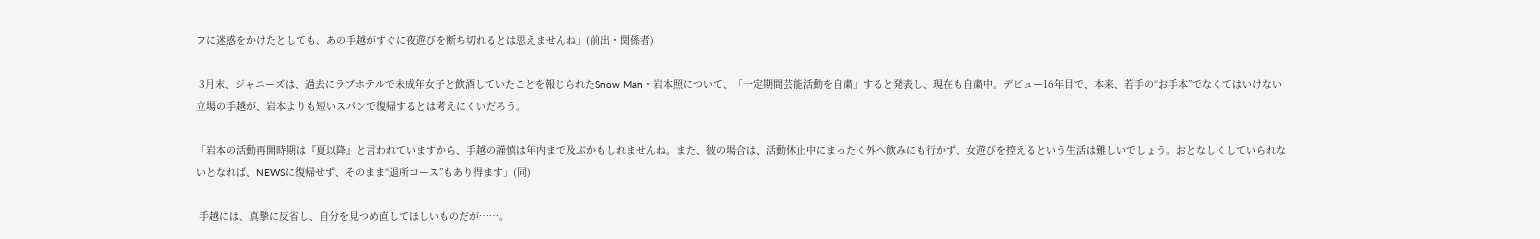フに迷惑をかけたとしても、あの手越がすぐに夜遊びを断ち切れるとは思えませんね」(前出・関係者)

 3月末、ジャニーズは、過去にラブホテルで未成年女子と飲酒していたことを報じられたSnow Man・岩本照について、「一定期間芸能活動を自粛」すると発表し、現在も自粛中。デビュー16年目で、本来、若手の“お手本”でなくてはいけない立場の手越が、岩本よりも短いスパンで復帰するとは考えにくいだろう。

「岩本の活動再開時期は『夏以降』と言われていますから、手越の謹慎は年内まで及ぶかもしれませんね。また、彼の場合は、活動休止中にまったく外へ飲みにも行かず、女遊びを控えるという生活は難しいでしょう。おとなしくしていられないとなれば、NEWSに復帰せず、そのまま“退所コース”もあり得ます」(同)

 手越には、真摯に反省し、自分を見つめ直してほしいものだが……。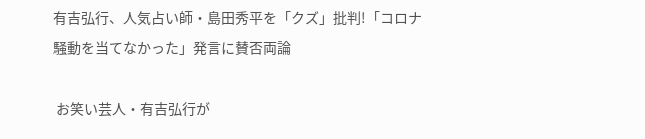有吉弘行、人気占い師・島田秀平を「クズ」批判!「コロナ騒動を当てなかった」発言に賛否両論

 お笑い芸人・有吉弘行が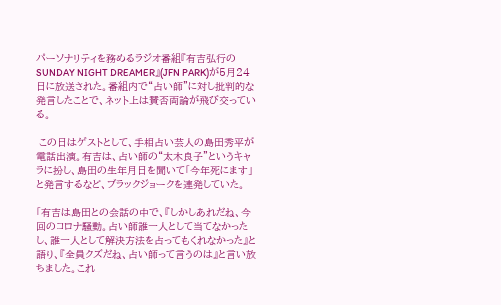パーソナリティを務めるラジオ番組『有吉弘行のSUNDAY NIGHT DREAMER』(JFN PARK)が5月24日に放送された。番組内で“占い師”に対し批判的な発言したことで、ネット上は賛否両論が飛び交っている。

 この日はゲストとして、手相占い芸人の島田秀平が電話出演。有吉は、占い師の“太木良子”というキャラに扮し、島田の生年月日を聞いて「今年死にます」と発言するなど、ブラックジョークを連発していた。

「有吉は島田との会話の中で、『しかしあれだね、今回のコロナ騒動。占い師誰一人として当てなかったし、誰一人として解決方法を占ってもくれなかった』と語り、『全員クズだね、占い師って言うのは』と言い放ちました。これ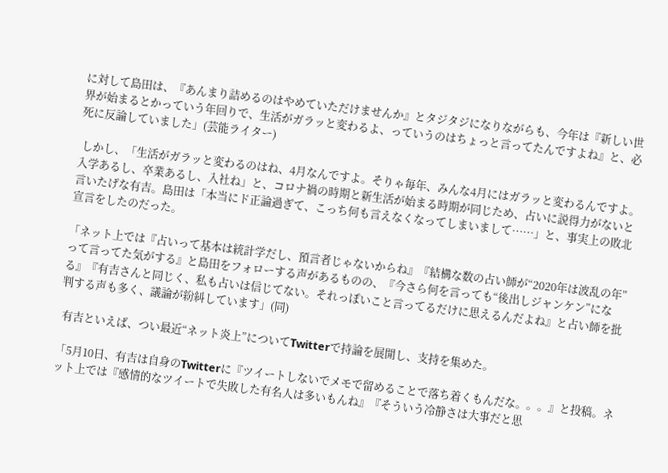に対して島田は、『あんまり詰めるのはやめていただけませんか』とタジタジになりながらも、今年は『新しい世界が始まるとかっていう年回りで、生活がガラッと変わるよ、っていうのはちょっと言ってたんですよね』と、必死に反論していました」(芸能ライター)

 しかし、「生活がガラッと変わるのはね、4月なんですよ。そりゃ毎年、みんな4月にはガラッと変わるんですよ。入学あるし、卒業あるし、入社ね」と、コロナ禍の時期と新生活が始まる時期が同じため、占いに説得力がないと言いたげな有吉。島田は「本当にド正論過ぎて、こっち何も言えなくなってしまいまして……」と、事実上の敗北宣言をしたのだった。

「ネット上では『占いって基本は統計学だし、預言者じゃないからね』『結構な数の占い師が“2020年は波乱の年”って言ってた気がする』と島田をフォローする声があるものの、『今さら何を言っても“後出しジャンケン”になる』『有吉さんと同じく、私も占いは信じてない。それっぽいこと言ってるだけに思えるんだよね』と占い師を批判する声も多く、議論が紛糾しています」(同)

 有吉といえば、つい最近“ネット炎上”についてTwitterで持論を展開し、支持を集めた。

「5月10日、有吉は自身のTwitterに『ツイートしないでメモで留めることで落ち着くもんだな。。。』と投稿。ネット上では『感情的なツイートで失敗した有名人は多いもんね』『そういう冷静さは大事だと思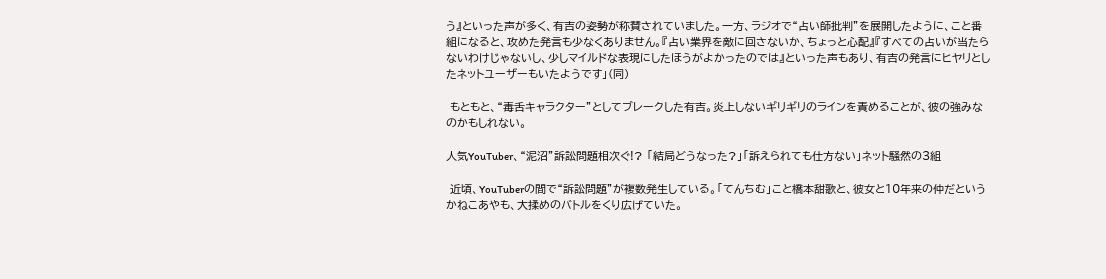う』といった声が多く、有吉の姿勢が称賛されていました。一方、ラジオで“占い師批判”を展開したように、こと番組になると、攻めた発言も少なくありません。『占い業界を敵に回さないか、ちょっと心配』『すべての占いが当たらないわけじゃないし、少しマイルドな表現にしたほうがよかったのでは』といった声もあり、有吉の発言にヒヤリとしたネットユーザーもいたようです」(同)

 もともと、“毒舌キャラクター”としてブレークした有吉。炎上しないギリギリのラインを責めることが、彼の強みなのかもしれない。

人気YouTuber、“泥沼”訴訟問題相次ぐ!? 「結局どうなった?」「訴えられても仕方ない」ネット騒然の3組

 近頃、YouTuberの間で“訴訟問題”が複数発生している。「てんちむ」こと橋本甜歌と、彼女と10年来の仲だというかねこあやも、大揉めのバトルをくり広げていた。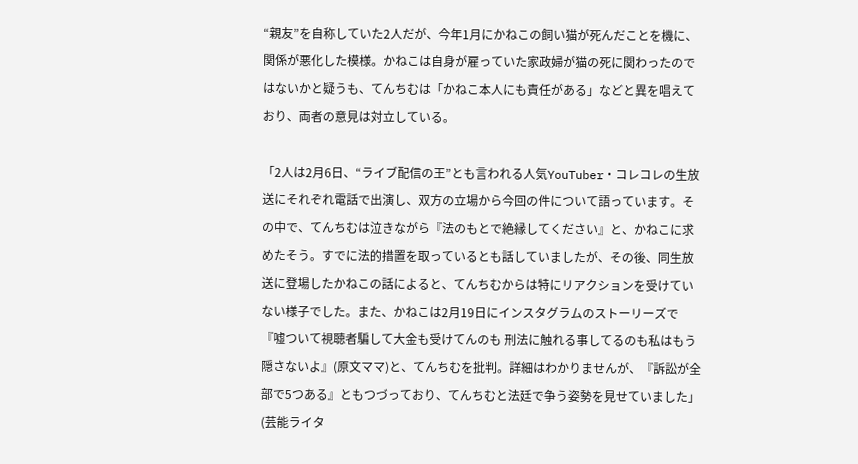“親友”を自称していた2人だが、今年1月にかねこの飼い猫が死んだことを機に、関係が悪化した模様。かねこは自身が雇っていた家政婦が猫の死に関わったのではないかと疑うも、てんちむは「かねこ本人にも責任がある」などと異を唱えており、両者の意見は対立している。

「2人は2月6日、“ライブ配信の王”とも言われる人気YouTuber・コレコレの生放送にそれぞれ電話で出演し、双方の立場から今回の件について語っています。その中で、てんちむは泣きながら『法のもとで絶縁してください』と、かねこに求めたそう。すでに法的措置を取っているとも話していましたが、その後、同生放送に登場したかねこの話によると、てんちむからは特にリアクションを受けていない様子でした。また、かねこは2月19日にインスタグラムのストーリーズで『嘘ついて視聴者騙して大金も受けてんのも 刑法に触れる事してるのも私はもう隠さないよ』(原文ママ)と、てんちむを批判。詳細はわかりませんが、『訴訟が全部で5つある』ともつづっており、てんちむと法廷で争う姿勢を見せていました」(芸能ライタ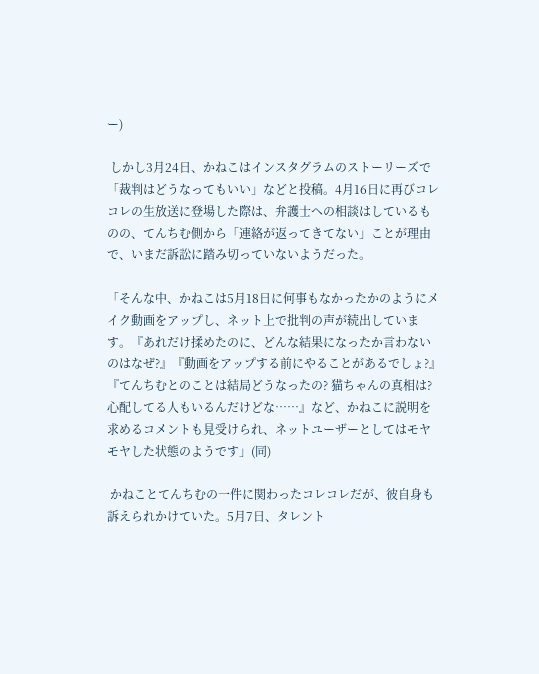ー)

 しかし3月24日、かねこはインスタグラムのストーリーズで「裁判はどうなってもいい」などと投稿。4月16日に再びコレコレの生放送に登場した際は、弁護士への相談はしているものの、てんちむ側から「連絡が返ってきてない」ことが理由で、いまだ訴訟に踏み切っていないようだった。

「そんな中、かねこは5月18日に何事もなかったかのようにメイク動画をアップし、ネット上で批判の声が続出しています。『あれだけ揉めたのに、どんな結果になったか言わないのはなぜ?』『動画をアップする前にやることがあるでしょ?』『てんちむとのことは結局どうなったの? 猫ちゃんの真相は? 心配してる人もいるんだけどな……』など、かねこに説明を求めるコメントも見受けられ、ネットユーザーとしてはモヤモヤした状態のようです」(同)

 かねことてんちむの一件に関わったコレコレだが、彼自身も訴えられかけていた。5月7日、タレント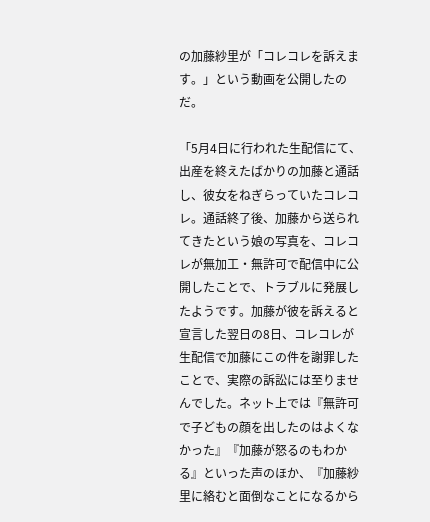の加藤紗里が「コレコレを訴えます。」という動画を公開したのだ。

「5月4日に行われた生配信にて、出産を終えたばかりの加藤と通話し、彼女をねぎらっていたコレコレ。通話終了後、加藤から送られてきたという娘の写真を、コレコレが無加工・無許可で配信中に公開したことで、トラブルに発展したようです。加藤が彼を訴えると宣言した翌日の8日、コレコレが生配信で加藤にこの件を謝罪したことで、実際の訴訟には至りませんでした。ネット上では『無許可で子どもの顔を出したのはよくなかった』『加藤が怒るのもわかる』といった声のほか、『加藤紗里に絡むと面倒なことになるから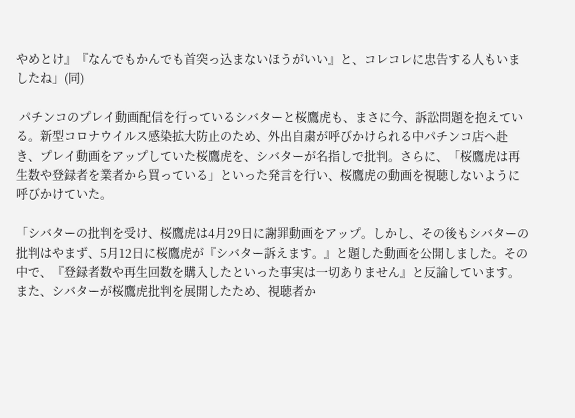やめとけ』『なんでもかんでも首突っ込まないほうがいい』と、コレコレに忠告する人もいましたね」(同)

 パチンコのプレイ動画配信を行っているシバターと桜鷹虎も、まさに今、訴訟問題を抱えている。新型コロナウイルス感染拡大防止のため、外出自粛が呼びかけられる中パチンコ店へ赴き、プレイ動画をアップしていた桜鷹虎を、シバターが名指しで批判。さらに、「桜鷹虎は再生数や登録者を業者から買っている」といった発言を行い、桜鷹虎の動画を視聴しないように呼びかけていた。

「シバターの批判を受け、桜鷹虎は4月29日に謝罪動画をアップ。しかし、その後もシバターの批判はやまず、5月12日に桜鷹虎が『シバター訴えます。』と題した動画を公開しました。その中で、『登録者数や再生回数を購入したといった事実は一切ありません』と反論しています。また、シバターが桜鷹虎批判を展開したため、視聴者か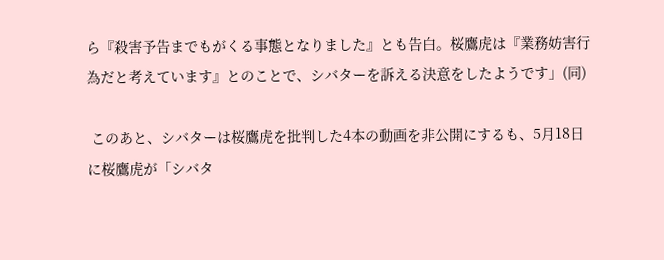ら『殺害予告までもがくる事態となりました』とも告白。桜鷹虎は『業務妨害行為だと考えています』とのことで、シバターを訴える決意をしたようです」(同)

 このあと、シバターは桜鷹虎を批判した4本の動画を非公開にするも、5月18日に桜鷹虎が「シバタ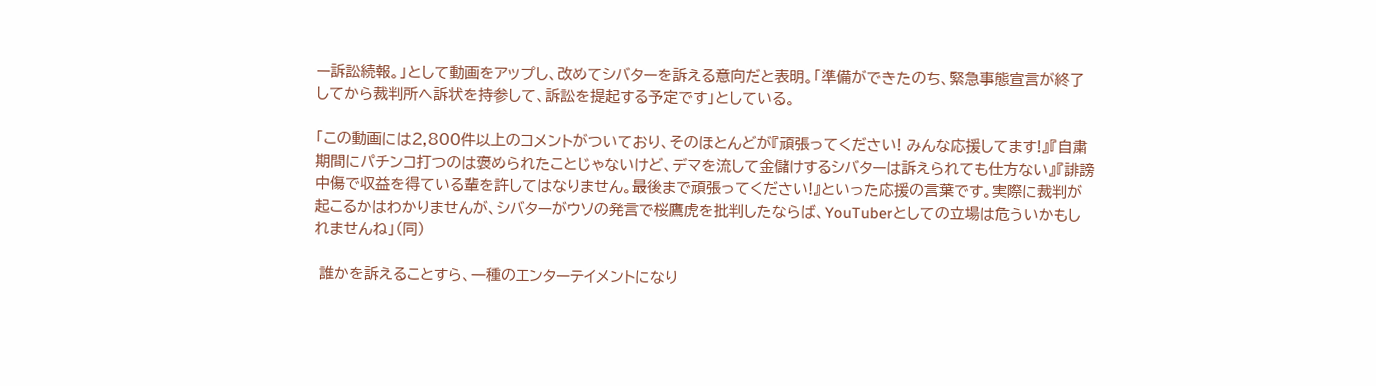ー訴訟続報。」として動画をアップし、改めてシバターを訴える意向だと表明。「準備ができたのち、緊急事態宣言が終了してから裁判所へ訴状を持参して、訴訟を提起する予定です」としている。

「この動画には2,800件以上のコメントがついており、そのほとんどが『頑張ってください! みんな応援してます!』『自粛期間にパチンコ打つのは褒められたことじゃないけど、デマを流して金儲けするシバターは訴えられても仕方ない』『誹謗中傷で収益を得ている輩を許してはなりません。最後まで頑張ってください!』といった応援の言葉です。実際に裁判が起こるかはわかりませんが、シバターがウソの発言で桜鷹虎を批判したならば、YouTuberとしての立場は危ういかもしれませんね」(同)

 誰かを訴えることすら、一種のエンターテイメントになり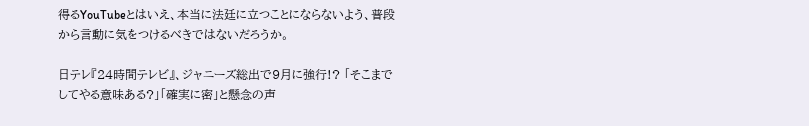得るYouTubeとはいえ、本当に法廷に立つことにならないよう、普段から言動に気をつけるべきではないだろうか。

日テレ『24時間テレビ』、ジャニーズ総出で9月に強行!? 「そこまでしてやる意味ある?」「確実に密」と懸念の声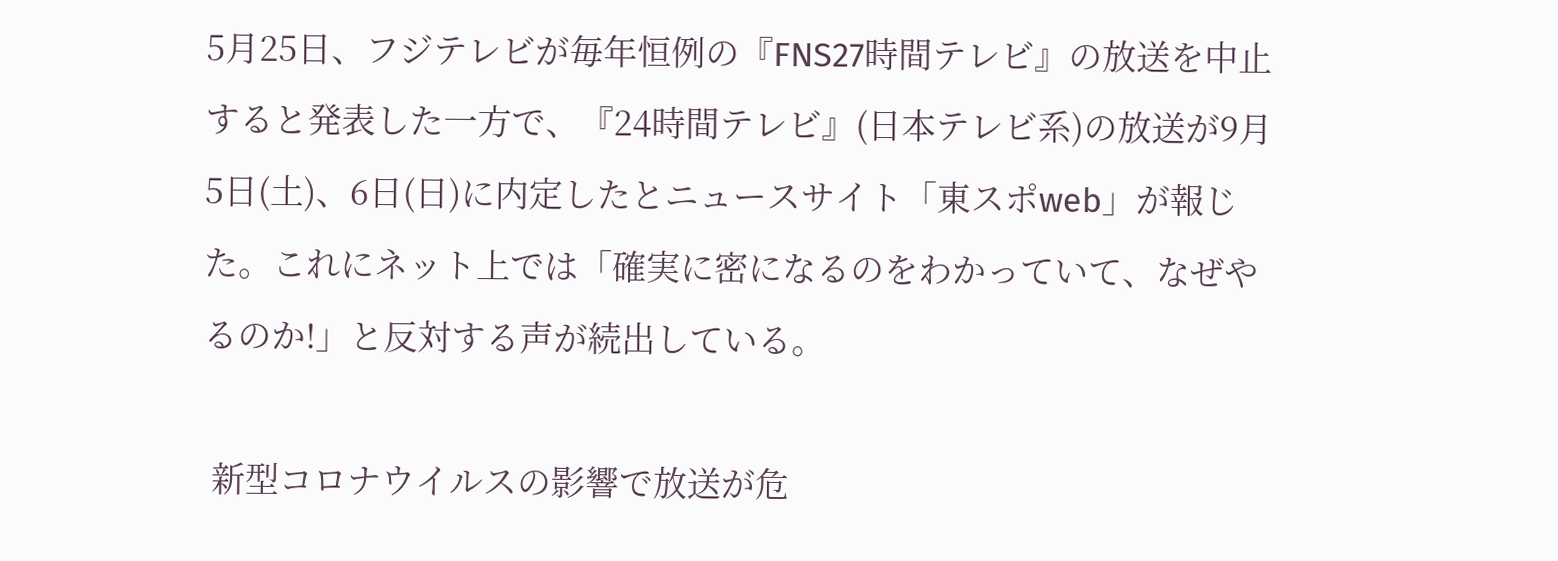5月25日、フジテレビが毎年恒例の『FNS27時間テレビ』の放送を中止すると発表した一方で、『24時間テレビ』(日本テレビ系)の放送が9月5日(土)、6日(日)に内定したとニュースサイト「東スポweb」が報じた。これにネット上では「確実に密になるのをわかっていて、なぜやるのか!」と反対する声が続出している。

 新型コロナウイルスの影響で放送が危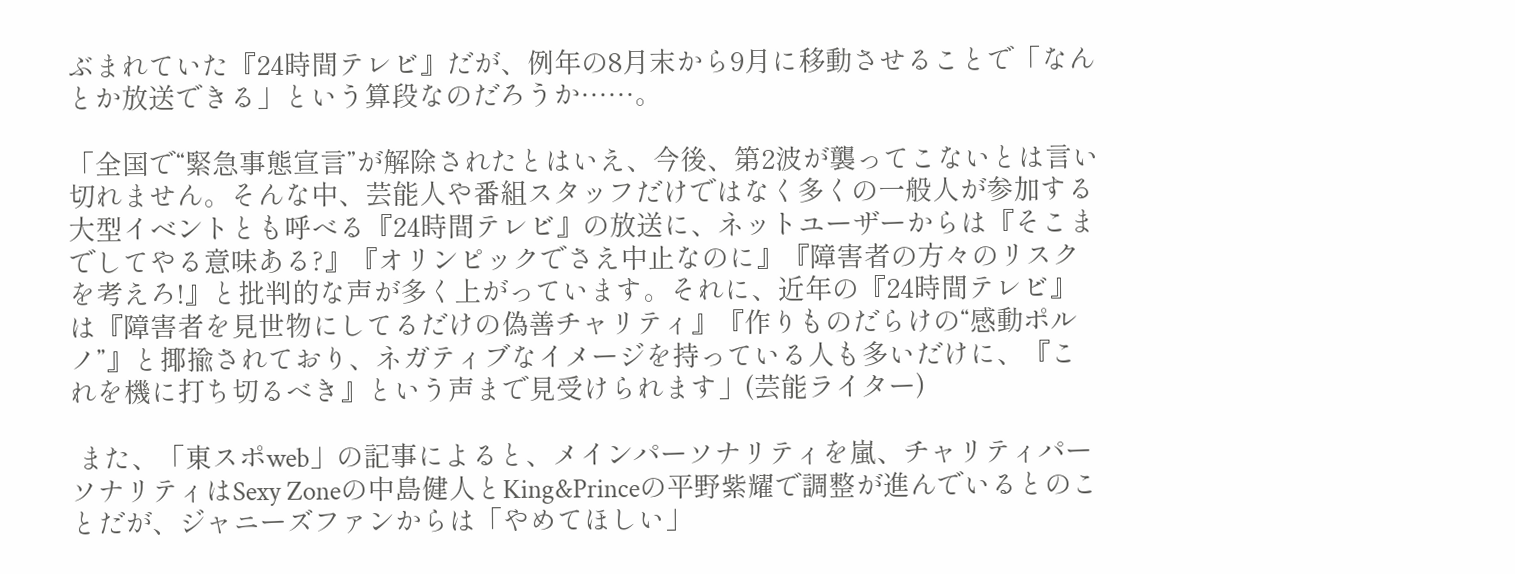ぶまれていた『24時間テレビ』だが、例年の8月末から9月に移動させることで「なんとか放送できる」という算段なのだろうか……。

「全国で“緊急事態宣言”が解除されたとはいえ、今後、第2波が襲ってこないとは言い切れません。そんな中、芸能人や番組スタッフだけではなく多くの一般人が参加する大型イベントとも呼べる『24時間テレビ』の放送に、ネットユーザーからは『そこまでしてやる意味ある?』『オリンピックでさえ中止なのに』『障害者の方々のリスクを考えろ!』と批判的な声が多く上がっています。それに、近年の『24時間テレビ』は『障害者を見世物にしてるだけの偽善チャリティ』『作りものだらけの“感動ポルノ”』と揶揄されており、ネガティブなイメージを持っている人も多いだけに、『これを機に打ち切るべき』という声まで見受けられます」(芸能ライター)

 また、「東スポweb」の記事によると、メインパーソナリティを嵐、チャリティパーソナリティはSexy Zoneの中島健人とKing&Princeの平野紫耀で調整が進んでいるとのことだが、ジャニーズファンからは「やめてほしい」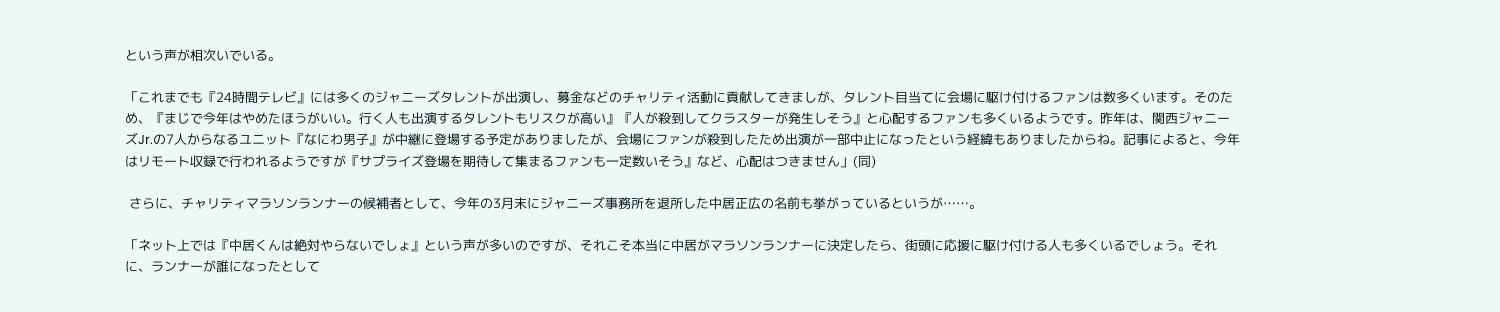という声が相次いでいる。

「これまでも『24時間テレビ』には多くのジャニーズタレントが出演し、募金などのチャリティ活動に貢献してきましが、タレント目当てに会場に駆け付けるファンは数多くいます。そのため、『まじで今年はやめたほうがいい。行く人も出演するタレントもリスクが高い』『人が殺到してクラスターが発生しそう』と心配するファンも多くいるようです。昨年は、関西ジャニーズJr.の7人からなるユニット『なにわ男子』が中継に登場する予定がありましたが、会場にファンが殺到したため出演が一部中止になったという経緯もありましたからね。記事によると、今年はリモート収録で行われるようですが『サプライズ登場を期待して集まるファンも一定数いそう』など、心配はつきません」(同)

 さらに、チャリティマラソンランナーの候補者として、今年の3月末にジャニーズ事務所を退所した中居正広の名前も挙がっているというが……。

「ネット上では『中居くんは絶対やらないでしょ』という声が多いのですが、それこそ本当に中居がマラソンランナーに決定したら、街頭に応援に駆け付ける人も多くいるでしょう。それに、ランナーが誰になったとして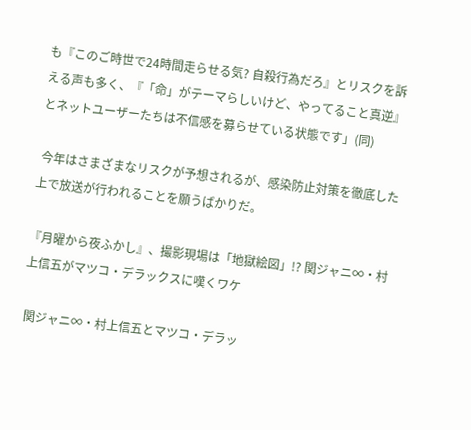も『このご時世で24時間走らせる気? 自殺行為だろ』とリスクを訴える声も多く、『「命」がテーマらしいけど、やってること真逆』とネットユーザーたちは不信感を募らせている状態です」(同)

 今年はさまざまなリスクが予想されるが、感染防止対策を徹底した上で放送が行われることを願うばかりだ。

『月曜から夜ふかし』、撮影現場は「地獄絵図」!? 関ジャニ∞・村上信五がマツコ・デラックスに嘆くワケ

 関ジャニ∞・村上信五とマツコ・デラッ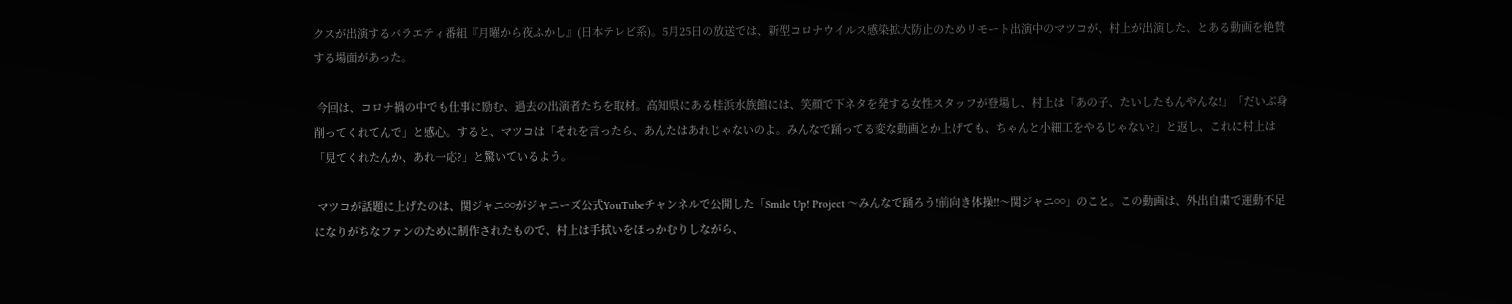クスが出演するバラエティ番組『月曜から夜ふかし』(日本テレビ系)。5月25日の放送では、新型コロナウイルス感染拡大防止のためリモート出演中のマツコが、村上が出演した、とある動画を絶賛する場面があった。

 今回は、コロナ禍の中でも仕事に励む、過去の出演者たちを取材。高知県にある桂浜水族館には、笑顔で下ネタを発する女性スタッフが登場し、村上は「あの子、たいしたもんやんな!」「だいぶ身削ってくれてんで」と感心。すると、マツコは「それを言ったら、あんたはあれじゃないのよ。みんなで踊ってる変な動画とか上げても、ちゃんと小細工をやるじゃない?」と返し、これに村上は「見てくれたんか、あれ一応?」と驚いているよう。

 マツコが話題に上げたのは、関ジャニ∞がジャニーズ公式YouTubeチャンネルで公開した「Smile Up! Project 〜みんなで踊ろう!前向き体操!!〜関ジャニ∞」のこと。この動画は、外出自粛で運動不足になりがちなファンのために制作されたもので、村上は手拭いをほっかむりしながら、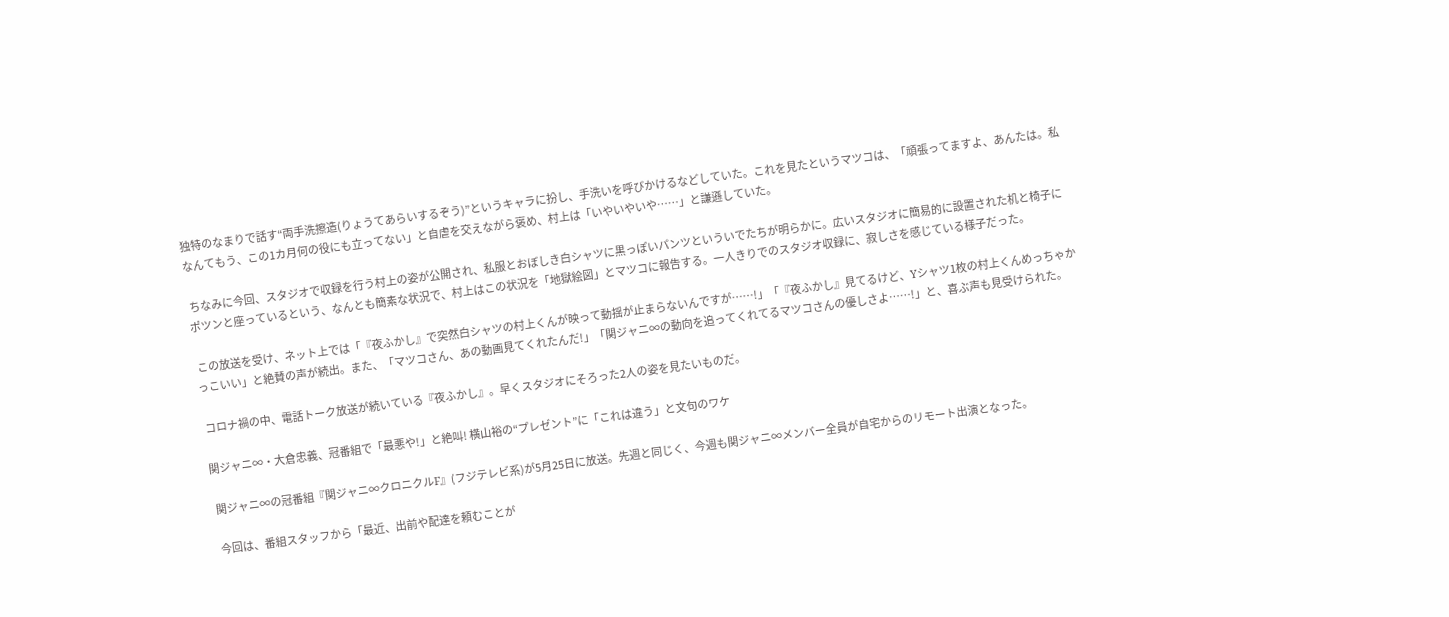独特のなまりで話す“両手洗擦造(りょうてあらいするぞう)”というキャラに扮し、手洗いを呼びかけるなどしていた。これを見たというマツコは、「頑張ってますよ、あんたは。私なんてもう、この1カ月何の役にも立ってない」と自虐を交えながら褒め、村上は「いやいやいや……」と謙遜していた。

 ちなみに今回、スタジオで収録を行う村上の姿が公開され、私服とおぼしき白シャツに黒っぽいパンツといういでたちが明らかに。広いスタジオに簡易的に設置された机と椅子にポツンと座っているという、なんとも簡素な状況で、村上はこの状況を「地獄絵図」とマツコに報告する。一人きりでのスタジオ収録に、寂しさを感じている様子だった。

 この放送を受け、ネット上では「『夜ふかし』で突然白シャツの村上くんが映って動揺が止まらないんですが……!」「『夜ふかし』見てるけど、Yシャツ1枚の村上くんめっちゃかっこいい」と絶賛の声が続出。また、「マツコさん、あの動画見てくれたんだ!」「関ジャニ∞の動向を追ってくれてるマツコさんの優しさよ……!」と、喜ぶ声も見受けられた。

 コロナ禍の中、電話トーク放送が続いている『夜ふかし』。早くスタジオにそろった2人の姿を見たいものだ。

関ジャニ∞・大倉忠義、冠番組で「最悪や!」と絶叫! 横山裕の“プレゼント”に「これは違う」と文句のワケ

 関ジャニ∞の冠番組『関ジャニ∞クロニクルF』(フジテレビ系)が5月25日に放送。先週と同じく、今週も関ジャニ∞メンバー全員が自宅からのリモート出演となった。

 今回は、番組スタッフから「最近、出前や配達を頼むことが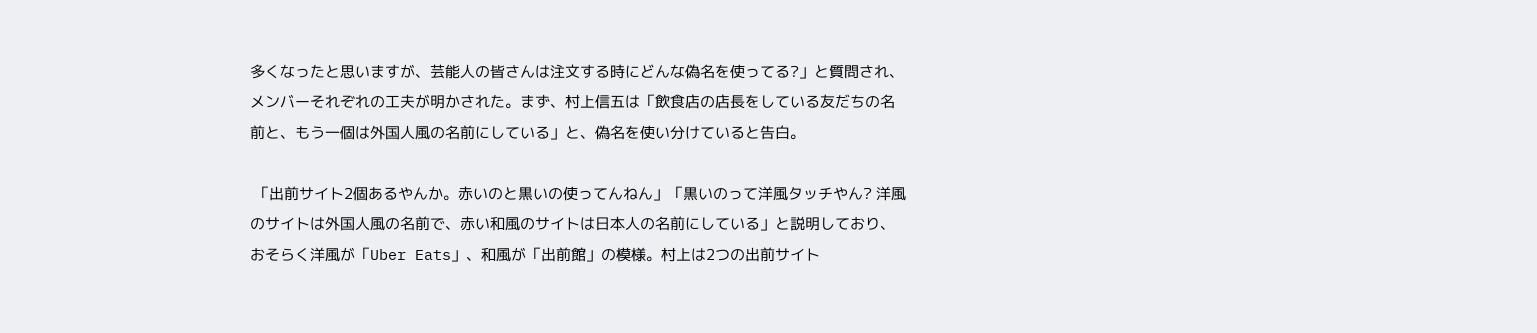多くなったと思いますが、芸能人の皆さんは注文する時にどんな偽名を使ってる?」と質問され、メンバーそれぞれの工夫が明かされた。まず、村上信五は「飲食店の店長をしている友だちの名前と、もう一個は外国人風の名前にしている」と、偽名を使い分けていると告白。

 「出前サイト2個あるやんか。赤いのと黒いの使ってんねん」「黒いのって洋風タッチやん? 洋風のサイトは外国人風の名前で、赤い和風のサイトは日本人の名前にしている」と説明しており、おそらく洋風が「Uber Eats」、和風が「出前館」の模様。村上は2つの出前サイト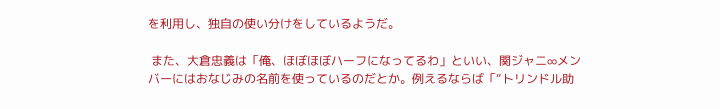を利用し、独自の使い分けをしているようだ。

 また、大倉忠義は「俺、ほぼほぼハーフになってるわ」といい、関ジャニ∞メンバーにはおなじみの名前を使っているのだとか。例えるならば「“トリンドル助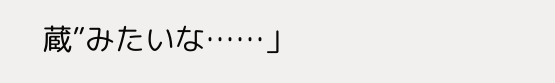蔵”みたいな……」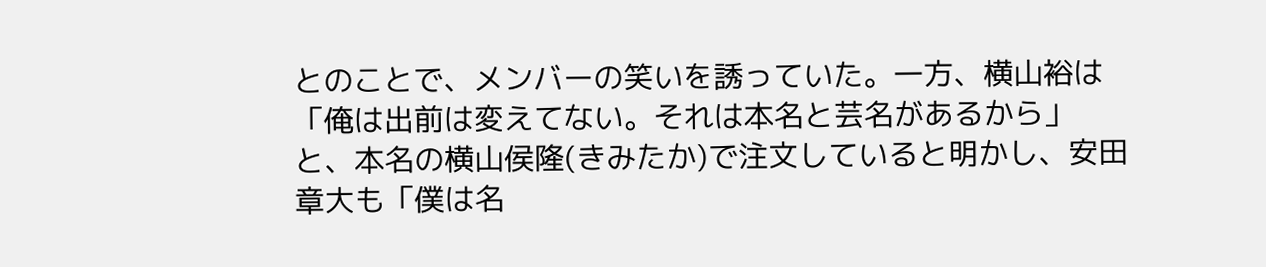とのことで、メンバーの笑いを誘っていた。一方、横山裕は「俺は出前は変えてない。それは本名と芸名があるから」と、本名の横山侯隆(きみたか)で注文していると明かし、安田章大も「僕は名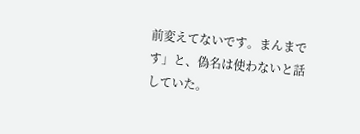前変えてないです。まんまです」と、偽名は使わないと話していた。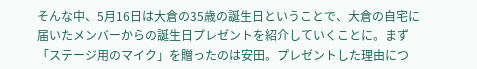そんな中、5月16日は大倉の35歳の誕生日ということで、大倉の自宅に届いたメンバーからの誕生日プレゼントを紹介していくことに。まず「ステージ用のマイク」を贈ったのは安田。プレゼントした理由につ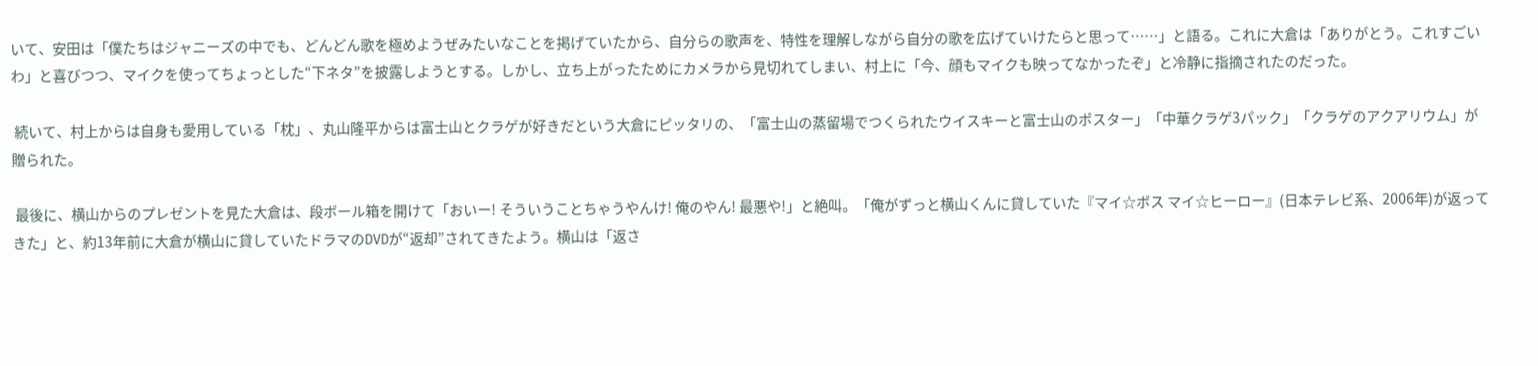いて、安田は「僕たちはジャニーズの中でも、どんどん歌を極めようぜみたいなことを掲げていたから、自分らの歌声を、特性を理解しながら自分の歌を広げていけたらと思って……」と語る。これに大倉は「ありがとう。これすごいわ」と喜びつつ、マイクを使ってちょっとした“下ネタ”を披露しようとする。しかし、立ち上がったためにカメラから見切れてしまい、村上に「今、顔もマイクも映ってなかったぞ」と冷静に指摘されたのだった。

 続いて、村上からは自身も愛用している「枕」、丸山隆平からは富士山とクラゲが好きだという大倉にピッタリの、「富士山の蒸留場でつくられたウイスキーと富士山のポスター」「中華クラゲ3パック」「クラゲのアクアリウム」が贈られた。

 最後に、横山からのプレゼントを見た大倉は、段ボール箱を開けて「おいー! そういうことちゃうやんけ! 俺のやん! 最悪や!」と絶叫。「俺がずっと横山くんに貸していた『マイ☆ボス マイ☆ヒーロー』(日本テレビ系、2006年)が返ってきた」と、約13年前に大倉が横山に貸していたドラマのDVDが“返却”されてきたよう。横山は「返さ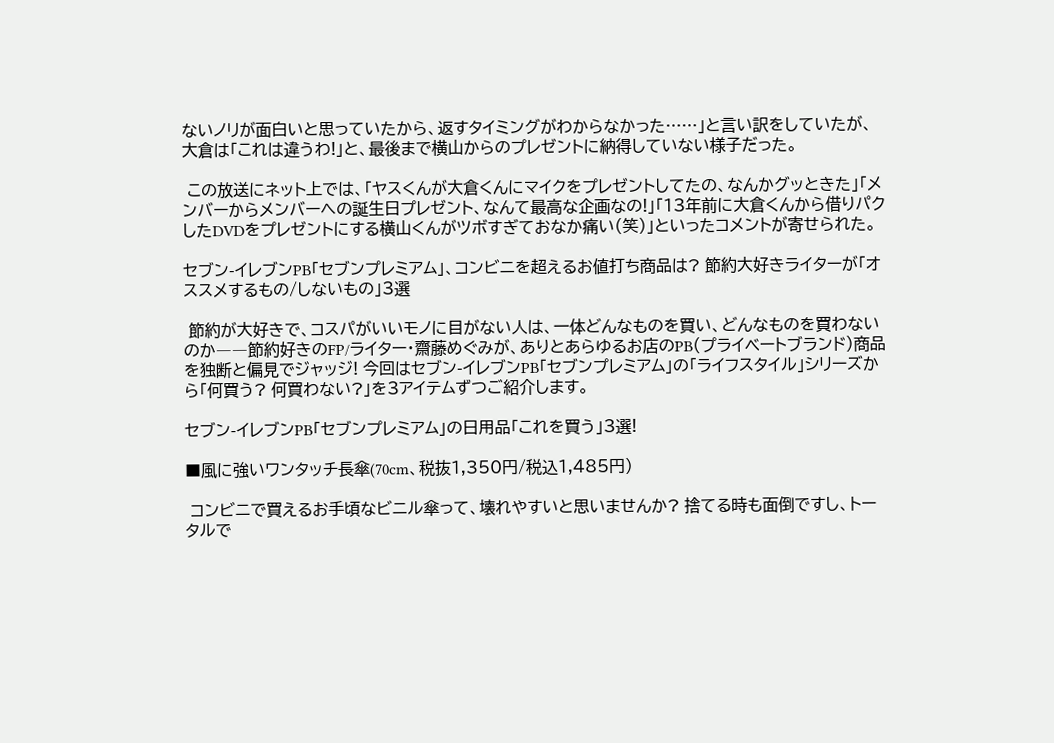ないノリが面白いと思っていたから、返すタイミングがわからなかった……」と言い訳をしていたが、大倉は「これは違うわ!」と、最後まで横山からのプレゼントに納得していない様子だった。

 この放送にネット上では、「ヤスくんが大倉くんにマイクをプレゼントしてたの、なんかグッときた」「メンバーからメンバーへの誕生日プレゼント、なんて最高な企画なの!」「13年前に大倉くんから借りパクしたDVDをプレゼントにする横山くんがツボすぎておなか痛い(笑)」といったコメントが寄せられた。

セブン-イレブンPB「セブンプレミアム」、コンビニを超えるお値打ち商品は? 節約大好きライターが「オススメするもの/しないもの」3選

 節約が大好きで、コスパがいいモノに目がない人は、一体どんなものを買い、どんなものを買わないのか――節約好きのFP/ライター・齋藤めぐみが、ありとあらゆるお店のPB(プライベートブランド)商品を独断と偏見でジャッジ! 今回はセブン-イレブンPB「セブンプレミアム」の「ライフスタイル」シリーズから「何買う? 何買わない?」を3アイテムずつご紹介します。

セブン-イレブンPB「セブンプレミアム」の日用品「これを買う」3選!

■風に強いワンタッチ長傘(70cm、税抜1,350円/税込1,485円)

 コンビニで買えるお手頃なビニル傘って、壊れやすいと思いませんか? 捨てる時も面倒ですし、トータルで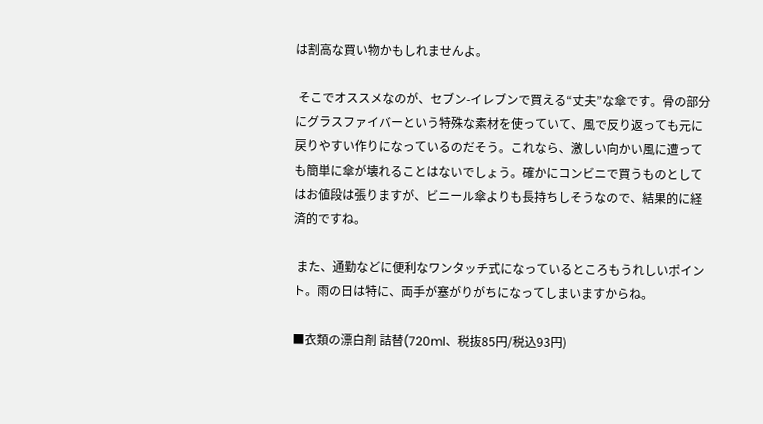は割高な買い物かもしれませんよ。

 そこでオススメなのが、セブン-イレブンで買える“丈夫”な傘です。骨の部分にグラスファイバーという特殊な素材を使っていて、風で反り返っても元に戻りやすい作りになっているのだそう。これなら、激しい向かい風に遭っても簡単に傘が壊れることはないでしょう。確かにコンビニで買うものとしてはお値段は張りますが、ビニール傘よりも長持ちしそうなので、結果的に経済的ですね。

 また、通勤などに便利なワンタッチ式になっているところもうれしいポイント。雨の日は特に、両手が塞がりがちになってしまいますからね。

■衣類の漂白剤 詰替(720ml、税抜85円/税込93円)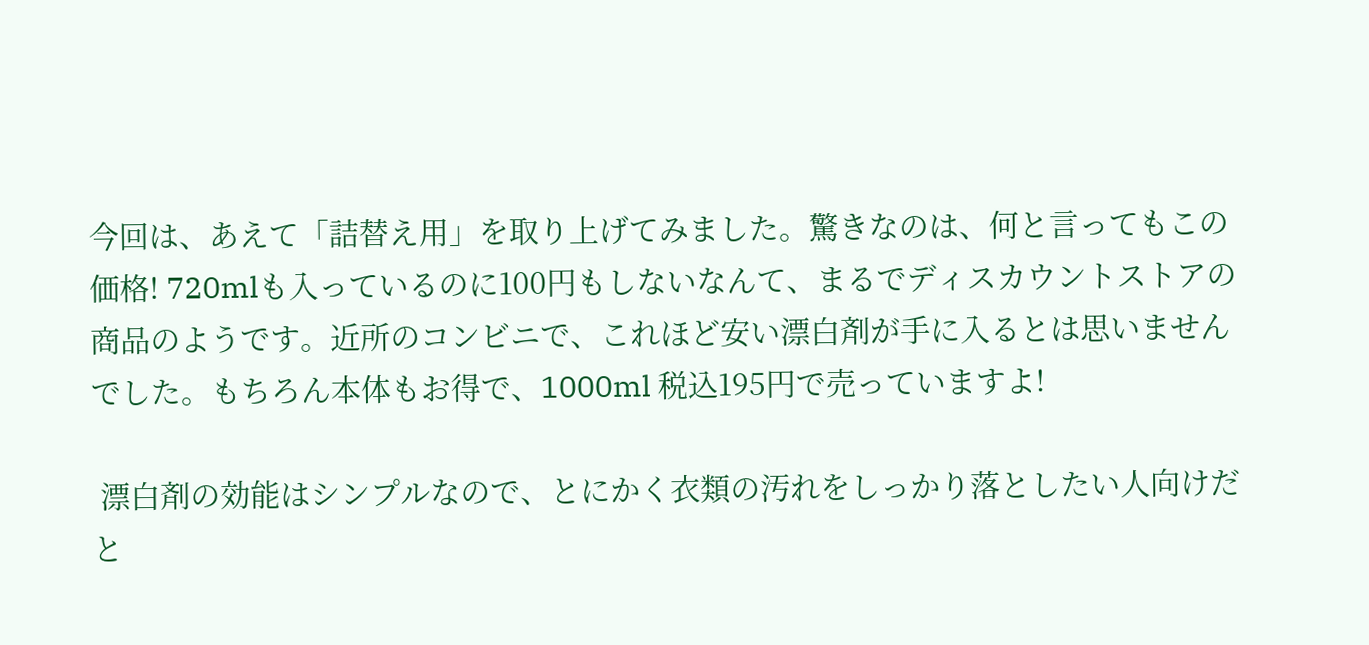今回は、あえて「詰替え用」を取り上げてみました。驚きなのは、何と言ってもこの価格! 720mlも入っているのに100円もしないなんて、まるでディスカウントストアの商品のようです。近所のコンビニで、これほど安い漂白剤が手に入るとは思いませんでした。もちろん本体もお得で、1000ml 税込195円で売っていますよ!

 漂白剤の効能はシンプルなので、とにかく衣類の汚れをしっかり落としたい人向けだと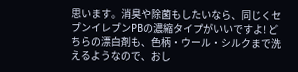思います。消臭や除菌もしたいなら、同じくセブンイレブンPBの濃縮タイプがいいですよ! どちらの漂白剤も、色柄・ウール・シルクまで洗えるようなので、おし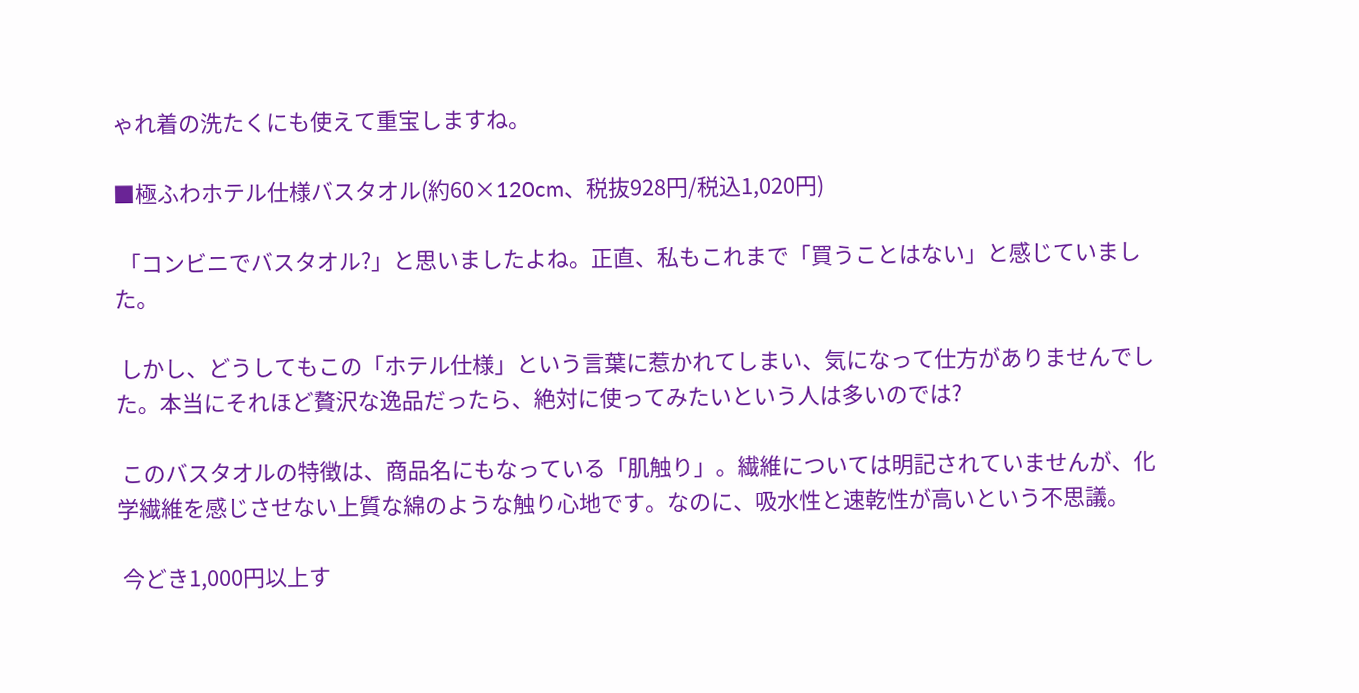ゃれ着の洗たくにも使えて重宝しますね。

■極ふわホテル仕様バスタオル(約60×120cm、税抜928円/税込1,020円)

 「コンビニでバスタオル?」と思いましたよね。正直、私もこれまで「買うことはない」と感じていました。

 しかし、どうしてもこの「ホテル仕様」という言葉に惹かれてしまい、気になって仕方がありませんでした。本当にそれほど贅沢な逸品だったら、絶対に使ってみたいという人は多いのでは?

 このバスタオルの特徴は、商品名にもなっている「肌触り」。繊維については明記されていませんが、化学繊維を感じさせない上質な綿のような触り心地です。なのに、吸水性と速乾性が高いという不思議。

 今どき1,000円以上す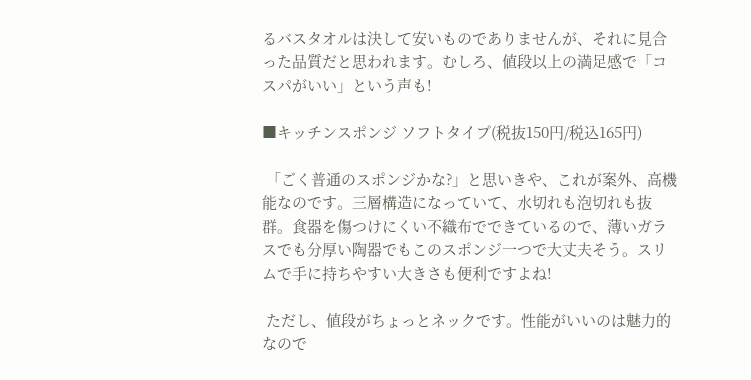るバスタオルは決して安いものでありませんが、それに見合った品質だと思われます。むしろ、値段以上の満足感で「コスパがいい」という声も!

■キッチンスポンジ ソフトタイプ(税抜150円/税込165円)

 「ごく普通のスポンジかな?」と思いきや、これが案外、高機能なのです。三層構造になっていて、水切れも泡切れも抜群。食器を傷つけにくい不織布でできているので、薄いガラスでも分厚い陶器でもこのスポンジ一つで大丈夫そう。スリムで手に持ちやすい大きさも便利ですよね!

 ただし、値段がちょっとネックです。性能がいいのは魅力的なので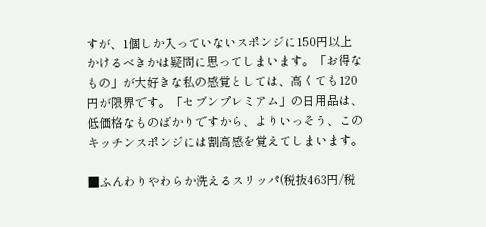すが、1個しか入っていないスポンジに150円以上かけるべきかは疑問に思ってしまいます。「お得なもの」が大好きな私の感覚としては、高くても120円が限界です。「セブンプレミアム」の日用品は、低価格なものばかりですから、よりいっそう、このキッチンスポンジには割高感を覚えてしまいます。

■ふんわりやわらか洗えるスリッパ(税抜463円/税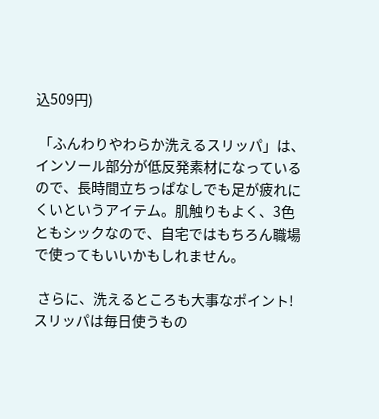込509円)

 「ふんわりやわらか洗えるスリッパ」は、インソール部分が低反発素材になっているので、長時間立ちっぱなしでも足が疲れにくいというアイテム。肌触りもよく、3色ともシックなので、自宅ではもちろん職場で使ってもいいかもしれません。

 さらに、洗えるところも大事なポイント! スリッパは毎日使うもの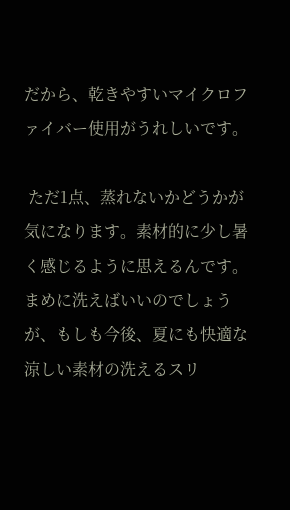だから、乾きやすいマイクロファイバー使用がうれしいです。

 ただ1点、蒸れないかどうかが気になります。素材的に少し暑く感じるように思えるんです。まめに洗えばいいのでしょうが、もしも今後、夏にも快適な涼しい素材の洗えるスリ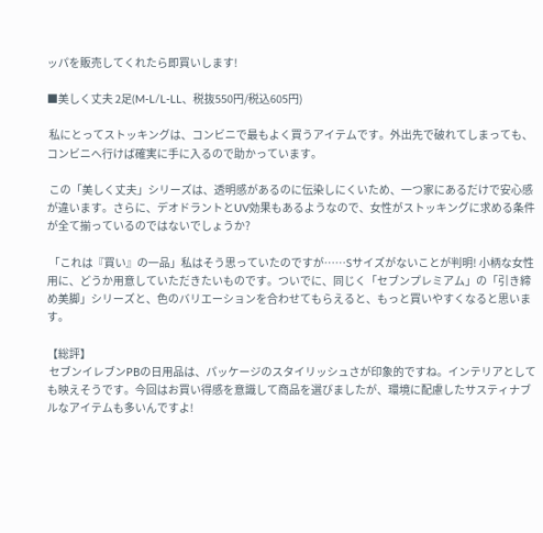ッパを販売してくれたら即買いします!

■美しく丈夫 2足(M-L/L-LL、税抜550円/税込605円)

 私にとってストッキングは、コンビニで最もよく買うアイテムです。外出先で破れてしまっても、コンビニへ行けば確実に手に入るので助かっています。

 この「美しく丈夫」シリーズは、透明感があるのに伝染しにくいため、一つ家にあるだけで安心感が違います。さらに、デオドラントとUV効果もあるようなので、女性がストッキングに求める条件が全て揃っているのではないでしょうか?

 「これは『買い』の一品」私はそう思っていたのですが……Sサイズがないことが判明! 小柄な女性用に、どうか用意していただきたいものです。ついでに、同じく「セブンプレミアム」の「引き締め美脚」シリーズと、色のバリエーションを合わせてもらえると、もっと買いやすくなると思います。

【総評】
 セブンイレブンPBの日用品は、パッケージのスタイリッシュさが印象的ですね。インテリアとしても映えそうです。今回はお買い得感を意識して商品を選びましたが、環境に配慮したサスティナブルなアイテムも多いんですよ!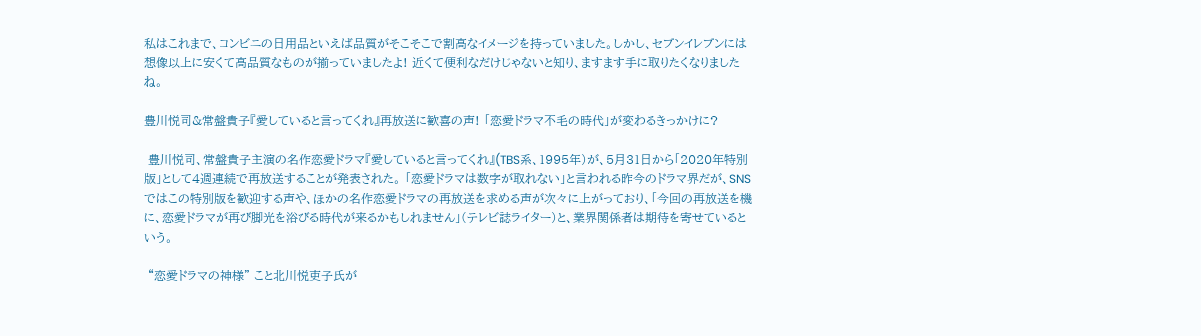私はこれまで、コンビニの日用品といえば品質がそこそこで割高なイメージを持っていました。しかし、セブンイレブンには想像以上に安くて高品質なものが揃っていましたよ! 近くて便利なだけじゃないと知り、ますます手に取りたくなりましたね。

豊川悦司&常盤貴子『愛していると言ってくれ』再放送に歓喜の声! 「恋愛ドラマ不毛の時代」が変わるきっかけに?

 豊川悦司、常盤貴子主演の名作恋愛ドラマ『愛していると言ってくれ』(TBS系、1995年)が、5月31日から「2020年特別版」として4週連続で再放送することが発表された。 「恋愛ドラマは数字が取れない」と言われる昨今のドラマ界だが、SNSではこの特別版を歓迎する声や、ほかの名作恋愛ドラマの再放送を求める声が次々に上がっており、「今回の再放送を機に、恋愛ドラマが再び脚光を浴びる時代が来るかもしれません」(テレビ誌ライター)と、業界関係者は期待を寄せているという。

 “恋愛ドラマの神様” こと北川悦吏子氏が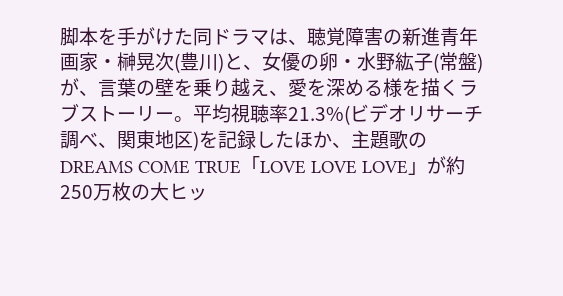脚本を手がけた同ドラマは、聴覚障害の新進青年画家・榊晃次(豊川)と、女優の卵・水野紘子(常盤)が、言葉の壁を乗り越え、愛を深める様を描くラブストーリー。平均視聴率21.3%(ビデオリサーチ調べ、関東地区)を記録したほか、主題歌のDREAMS COME TRUE「LOVE LOVE LOVE」が約250万枚の大ヒッ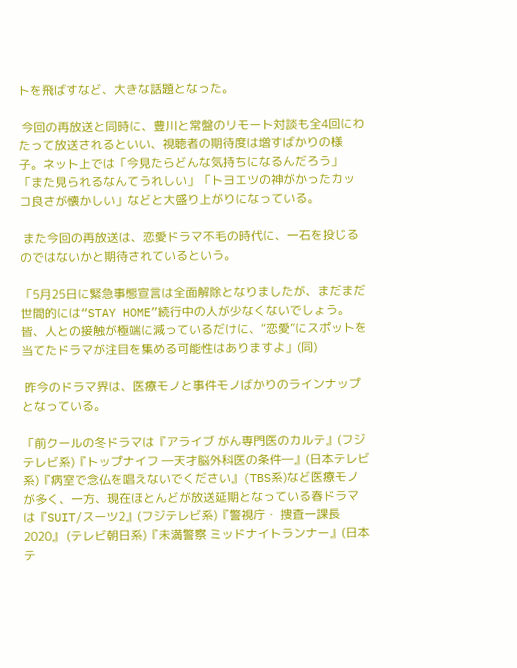トを飛ばすなど、大きな話題となった。

 今回の再放送と同時に、豊川と常盤のリモート対談も全4回にわたって放送されるといい、視聴者の期待度は増すばかりの様子。ネット上では「今見たらどんな気持ちになるんだろう」「また見られるなんてうれしい」「トヨエツの神がかったカッコ良さが懐かしい」などと大盛り上がりになっている。

 また今回の再放送は、恋愛ドラマ不毛の時代に、一石を投じるのではないかと期待されているという。

「5月25日に緊急事態宣言は全面解除となりましたが、まだまだ世間的には“STAY HOME”続行中の人が少なくないでしょう。皆、人との接触が極端に減っているだけに、“恋愛”にスポットを当てたドラマが注目を集める可能性はありますよ」(同)

 昨今のドラマ界は、医療モノと事件モノばかりのラインナップとなっている。

「前クールの冬ドラマは『アライブ がん専門医のカルテ』(フジテレビ系)『トップナイフ ―天才脳外科医の条件―』(日本テレビ系)『病室で念仏を唱えないでください』(TBS系)など医療モノが多く、一方、現在ほとんどが放送延期となっている春ドラマは『SUIT/スーツ2』(フジテレビ系)『警視庁・ 捜査一課長2020』 (テレビ朝日系)『未満警察 ミッドナイトランナー』(日本テ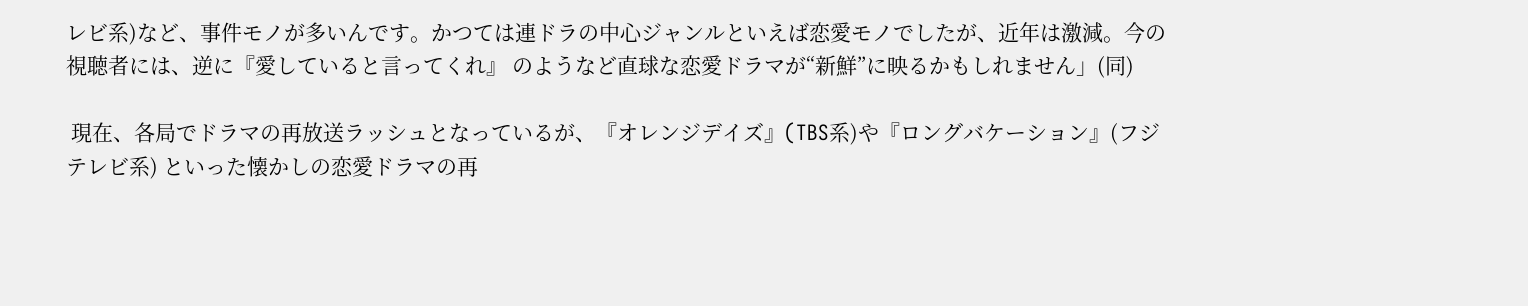レビ系)など、事件モノが多いんです。かつては連ドラの中心ジャンルといえば恋愛モノでしたが、近年は激減。今の視聴者には、逆に『愛していると言ってくれ』 のようなど直球な恋愛ドラマが“新鮮”に映るかもしれません」(同)

 現在、各局でドラマの再放送ラッシュとなっているが、『オレンジデイズ』(TBS系)や『ロングバケーション』(フジテレビ系) といった懐かしの恋愛ドラマの再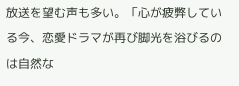放送を望む声も多い。「心が疲弊している今、恋愛ドラマが再び脚光を浴びるのは自然な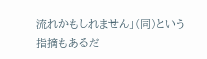流れかもしれません」(同)という指摘もあるだ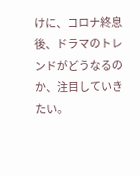けに、コロナ終息後、ドラマのトレンドがどうなるのか、注目していきたい。